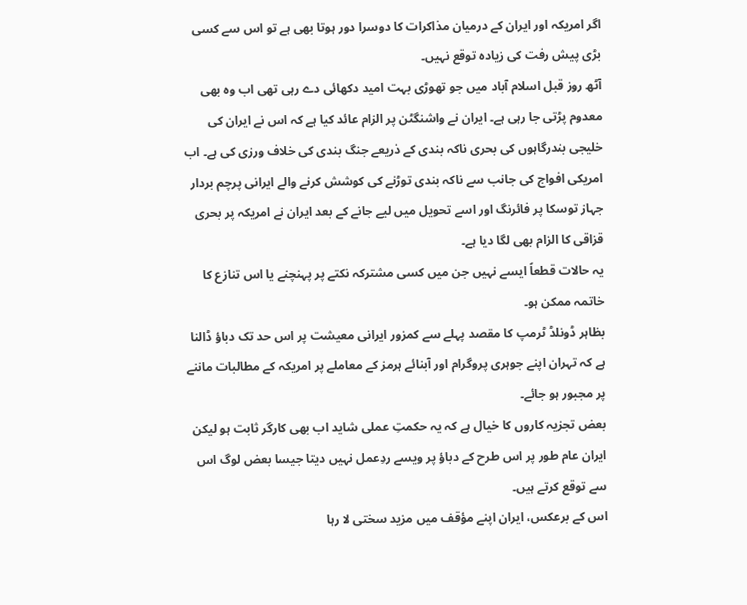اگر امریکہ اور ایران کے درمیان مذاکرات کا دوسرا دور ہوتا بھی ہے تو اس سے کسی بڑی پیش رفت کی زیادہ توقع نہیں۔
آٹھ روز قبل اسلام آباد میں جو تھوڑی بہت امید دکھائی دے رہی تھی اب وہ بھی معدوم پڑتی جا رہی ہے۔ ایران نے واشنگٹن پر الزام عائد کیا ہے کہ اس نے ایران کی خلیجی بندرگاہوں کی بحری ناکہ بندی کے ذریعے جنگ بندی کی خلاف ورزی کی ہے۔ اب امریکی افواج کی جانب سے ناکہ بندی توڑنے کی کوشش کرنے والے ایرانی پرچم بردار جہاز توسکا پر فائرنگ اور اسے تحویل میں لیے جانے کے بعد ایران نے امریکہ پر بحری قزاقی کا الزام بھی لگا دیا ہے۔
یہ حالات قطعاً ایسے نہیں جن میں کسی مشترکہ نکتے پر پہنچنے یا اس تنازع کا خاتمہ ممکن ہو۔
بظاہر ڈونلڈ ٹرمپ کا مقصد پہلے سے کمزور ایرانی معیشت پر اس حد تک دباؤ ڈالنا ہے کہ تہران اپنے جوہری پروگرام اور آبنائے ہرمز کے معاملے پر امریکہ کے مطالبات ماننے پر مجبور ہو جائے۔
بعض تجزیہ کاروں کا خیال ہے کہ یہ حکمتِ عملی شاید اب بھی کارگر ثابت ہو لیکن ایران عام طور پر اس طرح کے دباؤ پر ویسے ردِعمل نہیں دیتا جیسا بعض لوگ اس سے توقع کرتے ہیں۔
اس کے برعکس، ایران اپنے مؤقف میں مزید سختی لا رہا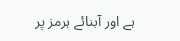ہے اور آبنائے ہرمز پر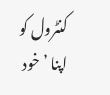کنٹرول کو اپنا ’خود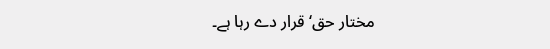مختار حق‘ قرار دے رہا ہے۔